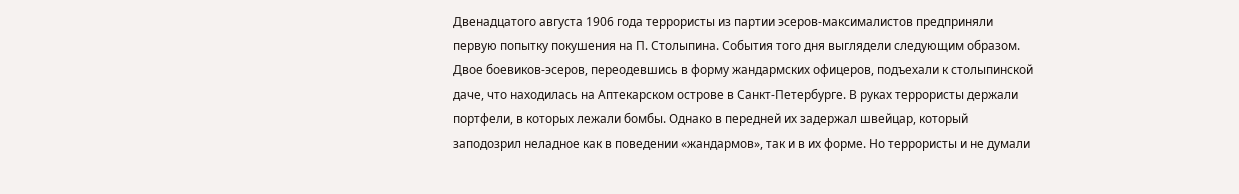Двенадцатого августа 1906 года террористы из партии эсеров-максималистов предприняли первую попытку покушения на П. Столыпина. События того дня выглядели следующим образом. Двое боевиков-эсеров, переодевшись в форму жандармских офицеров, подъехали к столыпинской даче, что находилась на Аптекарском острове в Санкт-Петербурге. В руках террористы держали портфели, в которых лежали бомбы. Однако в передней их задержал швейцар, который заподозрил неладное как в поведении «жандармов», так и в их форме. Но террористы и не думали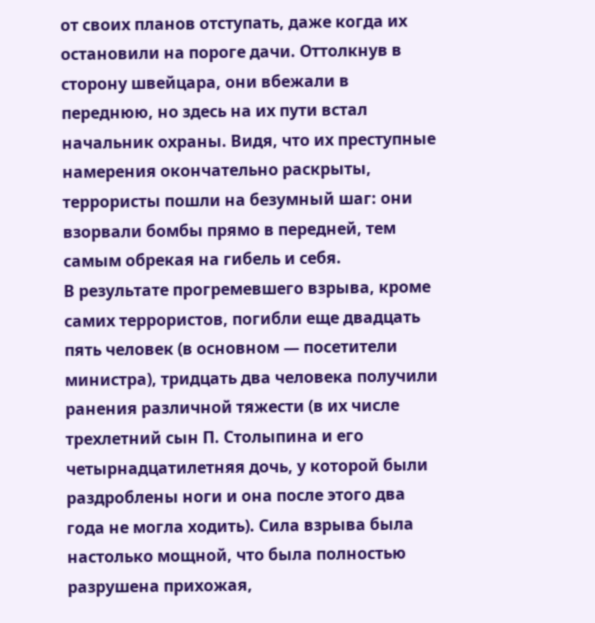от своих планов отступать, даже когда их остановили на пороге дачи. Оттолкнув в сторону швейцара, они вбежали в переднюю, но здесь на их пути встал начальник охраны. Видя, что их преступные намерения окончательно раскрыты, террористы пошли на безумный шаг: они взорвали бомбы прямо в передней, тем самым обрекая на гибель и себя.
В результате прогремевшего взрыва, кроме самих террористов, погибли еще двадцать пять человек (в основном — посетители министра), тридцать два человека получили ранения различной тяжести (в их числе трехлетний сын П. Столыпина и его четырнадцатилетняя дочь, у которой были раздроблены ноги и она после этого два года не могла ходить). Сила взрыва была настолько мощной, что была полностью разрушена прихожая,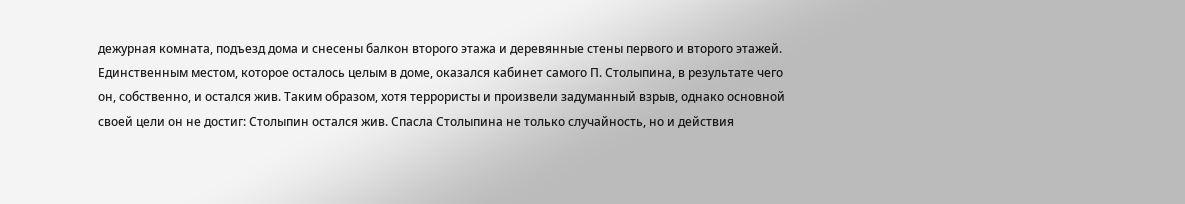дежурная комната, подъезд дома и снесены балкон второго этажа и деревянные стены первого и второго этажей. Единственным местом, которое осталось целым в доме, оказался кабинет самого П. Столыпина, в результате чего он, собственно, и остался жив. Таким образом, хотя террористы и произвели задуманный взрыв, однако основной своей цели он не достиг: Столыпин остался жив. Спасла Столыпина не только случайность, но и действия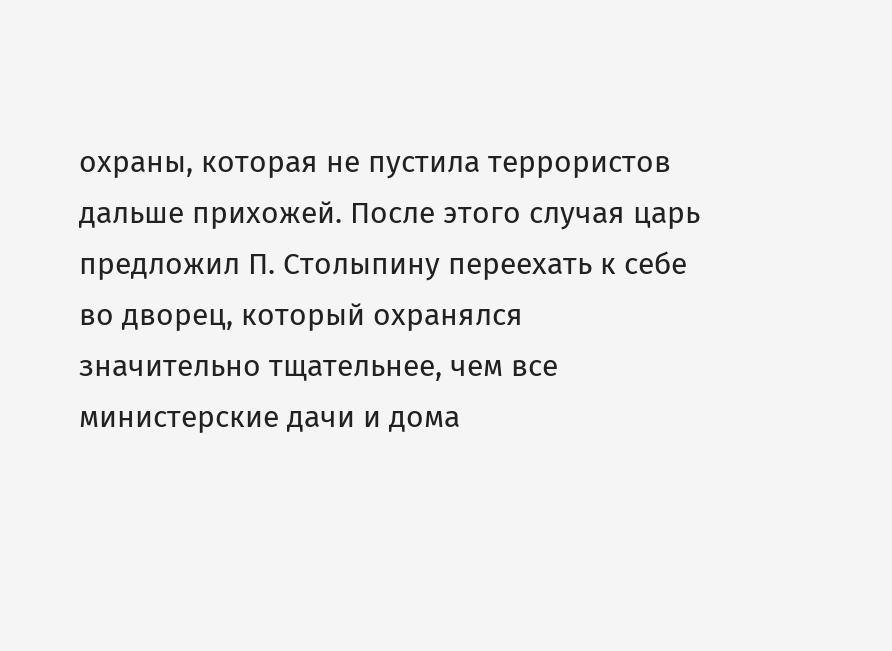охраны, которая не пустила террористов дальше прихожей. После этого случая царь предложил П. Столыпину переехать к себе во дворец, который охранялся значительно тщательнее, чем все министерские дачи и дома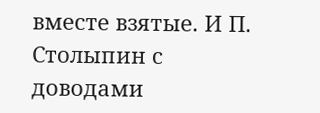вместе взятые. И П. Столыпин с доводами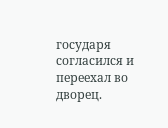государя согласился и переехал во дворец.